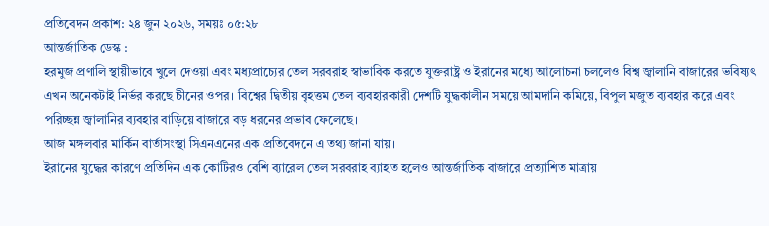প্রতিবেদন প্রকাশ: ২৪ জুন ২০২৬, সময়ঃ ০৫:২৮
আন্তর্জাতিক ডেস্ক :
হরমুজ প্রণালি স্থায়ীভাবে খুলে দেওয়া এবং মধ্যপ্রাচ্যের তেল সরবরাহ স্বাভাবিক করতে যুক্তরাষ্ট্র ও ইরানের মধ্যে আলোচনা চললেও বিশ্ব জ্বালানি বাজারের ভবিষ্যৎ এখন অনেকটাই নির্ভর করছে চীনের ওপর। বিশ্বের দ্বিতীয় বৃহত্তম তেল ব্যবহারকারী দেশটি যুদ্ধকালীন সময়ে আমদানি কমিয়ে, বিপুল মজুত ব্যবহার করে এবং পরিচ্ছন্ন জ্বালানির ব্যবহার বাড়িয়ে বাজারে বড় ধরনের প্রভাব ফেলেছে।
আজ মঙ্গলবার মার্কিন বার্তাসংস্থা সিএনএনের এক প্রতিবেদনে এ তথ্য জানা যায়।
ইরানের যুদ্ধের কারণে প্রতিদিন এক কোটিরও বেশি ব্যারেল তেল সরবরাহ ব্যাহত হলেও আন্তর্জাতিক বাজারে প্রত্যাশিত মাত্রায়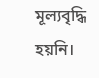মূল্যবৃদ্ধি হয়নি।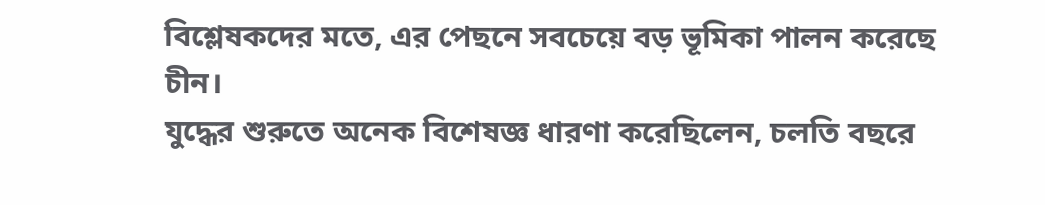বিশ্লেষকদের মতে, এর পেছনে সবচেয়ে বড় ভূমিকা পালন করেছে চীন।
যুদ্ধের শুরুতে অনেক বিশেষজ্ঞ ধারণা করেছিলেন, চলতি বছরে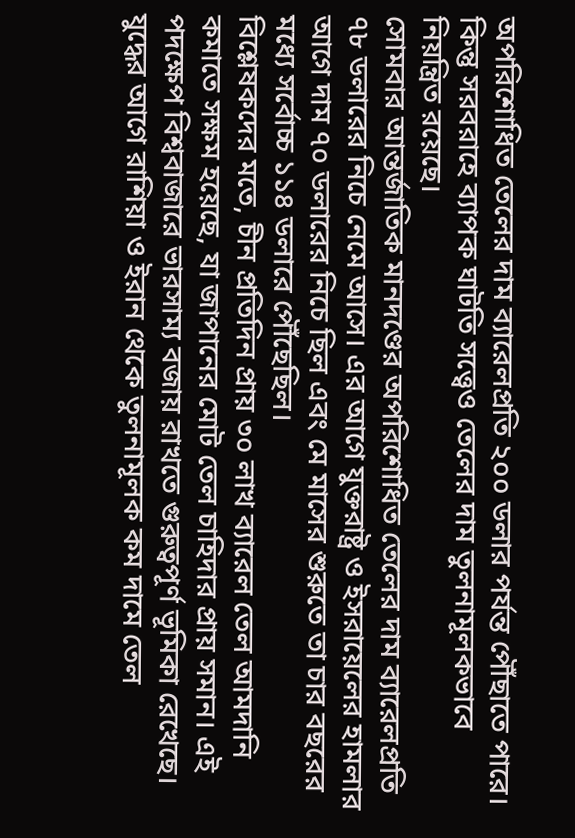অপরিশোধিত তেলের দাম ব্যারেলপ্রতি ২০০ ডলার পর্যন্ত পৌঁছাতে পারে। কিন্তু সরবরাহে ব্যাপক ঘাটতি সত্ত্বেও তেলের দাম তুলনামূলকভাবে নিয়ন্ত্রিত রয়েছে।
সোমবার আন্তর্জাতিক মানদণ্ডের অপরিশোধিত তেলের দাম ব্যারেলপ্রতি ৭৮ ডলারের নিচে নেমে আসে। এর আগে যুক্তরাষ্ট্র ও ইসরায়েলের হামলার আগে দাম ৭০ ডলারের নিচে ছিল এবং মে মাসের শুরুতে তা চার বছরের মধ্যে সর্বোচ্চ ১১৪ ডলারে পৌঁছেছিল।
বিশ্লেষকদের মতে, চীন প্রতিদিন প্রায় ৩০ লাখ ব্যারেল তেল আমদানি কমাতে সক্ষম হয়েছে, যা জাপানের মোট তেল চাহিদার প্রায় সমান। এই পদক্ষেপ বিশ্ববাজারে ভারসাম্য বজায় রাখতে গুরুত্বপূর্ণ ভূমিকা রেখেছে।
যুদ্ধের আগে রাশিয়া ও ইরান থেকে তুলনামূলক কম দামে তেল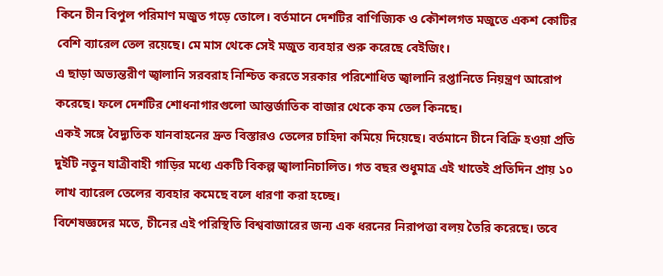কিনে চীন বিপুল পরিমাণ মজুত গড়ে তোলে। বর্তমানে দেশটির বাণিজ্যিক ও কৌশলগত মজুতে একশ কোটির বেশি ব্যারেল তেল রয়েছে। মে মাস থেকে সেই মজুত ব্যবহার শুরু করেছে বেইজিং।
এ ছাড়া অভ্যন্তরীণ জ্বালানি সরবরাহ নিশ্চিত করতে সরকার পরিশোধিত জ্বালানি রপ্তানিতে নিয়ন্ত্রণ আরোপ করেছে। ফলে দেশটির শোধনাগারগুলো আন্তর্জাতিক বাজার থেকে কম তেল কিনছে।
একই সঙ্গে বৈদ্যুতিক যানবাহনের দ্রুত বিস্তারও তেলের চাহিদা কমিয়ে দিয়েছে। বর্তমানে চীনে বিক্রি হওয়া প্রতি দুইটি নতুন যাত্রীবাহী গাড়ির মধ্যে একটি বিকল্প জ্বালানিচালিত। গত বছর শুধুমাত্র এই খাতেই প্রতিদিন প্রায় ১০ লাখ ব্যারেল তেলের ব্যবহার কমেছে বলে ধারণা করা হচ্ছে।
বিশেষজ্ঞদের মতে, চীনের এই পরিস্থিতি বিশ্ববাজারের জন্য এক ধরনের নিরাপত্তা বলয় তৈরি করেছে। তবে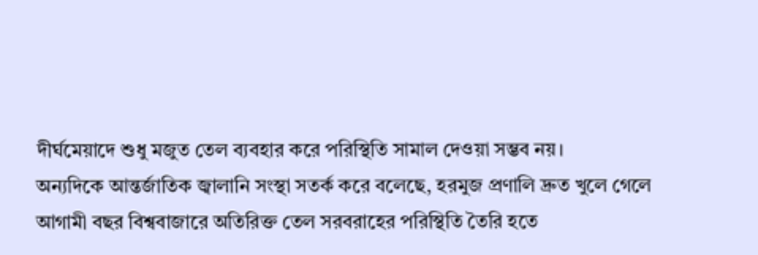দীর্ঘমেয়াদে শুধু মজুত তেল ব্যবহার করে পরিস্থিতি সামাল দেওয়া সম্ভব নয়।
অন্যদিকে আন্তর্জাতিক জ্বালানি সংস্থা সতর্ক করে বলেছে, হরমুজ প্রণালি দ্রুত খুলে গেলে আগামী বছর বিশ্ববাজারে অতিরিক্ত তেল সরবরাহের পরিস্থিতি তৈরি হতে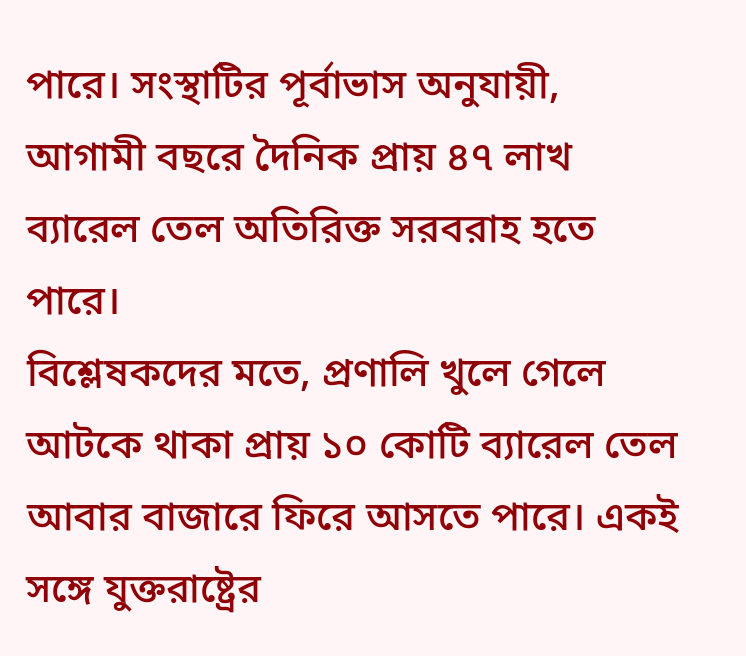পারে। সংস্থাটির পূর্বাভাস অনুযায়ী, আগামী বছরে দৈনিক প্রায় ৪৭ লাখ ব্যারেল তেল অতিরিক্ত সরবরাহ হতে পারে।
বিশ্লেষকদের মতে, প্রণালি খুলে গেলে আটকে থাকা প্রায় ১০ কোটি ব্যারেল তেল আবার বাজারে ফিরে আসতে পারে। একই সঙ্গে যুক্তরাষ্ট্রের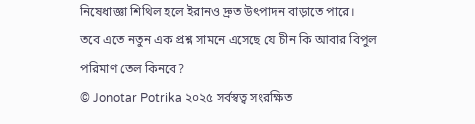নিষেধাজ্ঞা শিথিল হলে ইরানও দ্রুত উৎপাদন বাড়াতে পারে।
তবে এতে নতুন এক প্রশ্ন সামনে এসেছে যে চীন কি আবার বিপুল পরিমাণ তেল কিনবে?
© Jonotar Potrika ২০২৫ সর্বস্বত্ব সংরক্ষিত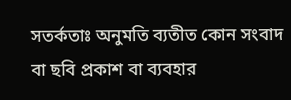সতর্কতাঃ অনুমতি ব্যতীত কোন সংবাদ বা ছবি প্রকাশ বা ব্যবহার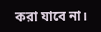করা যাবে না।